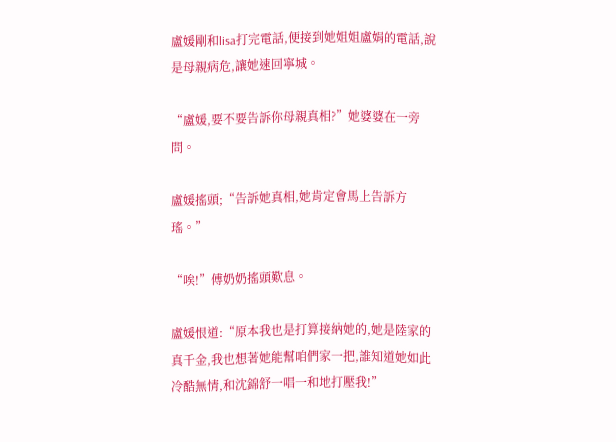盧媛剛和lisa打完電話,便接到她姐姐盧娟的電話,說是母親病危,讓她速回寧城。

“盧媛,要不要告訴你母親真相?”她婆婆在一旁問。

盧媛搖頭;“告訴她真相,她肯定會馬上告訴方瑤。”

“唉!”傅奶奶搖頭歎息。

盧媛恨道:“原本我也是打算接納她的,她是陸家的真千金,我也想著她能幫咱們家一把,誰知道她如此冷酷無情,和沈錦舒一唱一和地打壓我!”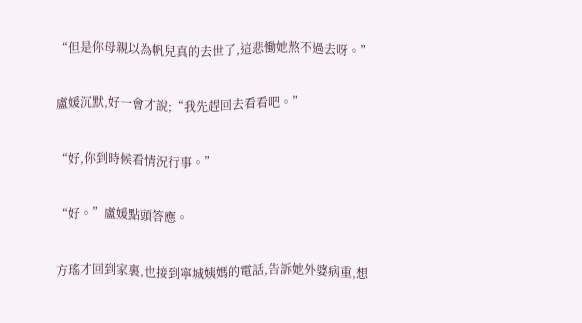“但是你母親以為帆兒真的去世了,這悲慟她熬不過去呀。”

盧媛沉默,好一會才說;“我先趕回去看看吧。”

“好,你到時候看情況行事。”

“好。”盧媛點頭答應。

方瑤才回到家裏,也接到寧城姨媽的電話,告訴她外婆病重,想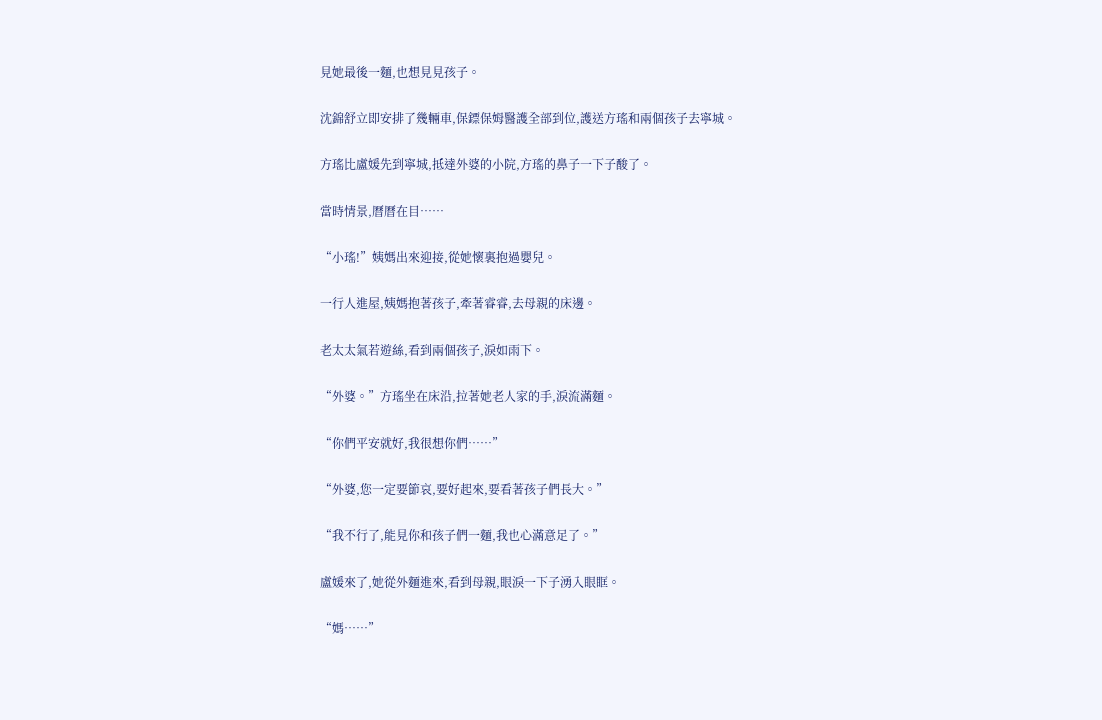見她最後一麵,也想見見孩子。

沈錦舒立即安排了幾輛車,保鏢保姆醫護全部到位,護送方瑤和兩個孩子去寧城。

方瑤比盧媛先到寧城,抵達外婆的小院,方瑤的鼻子一下子酸了。

當時情景,曆曆在目……

“小瑤!”姨媽出來迎接,從她懷裏抱過嬰兒。

一行人進屋,姨媽抱著孩子,牽著睿睿,去母親的床邊。

老太太氣若遊絲,看到兩個孩子,淚如雨下。

“外婆。”方瑤坐在床沿,拉著她老人家的手,淚流滿麵。

“你們平安就好,我很想你們……”

“外婆,您一定要節哀,要好起來,要看著孩子們長大。”

“我不行了,能見你和孩子們一麵,我也心滿意足了。”

盧媛來了,她從外麵進來,看到母親,眼淚一下子湧入眼眶。

“媽……”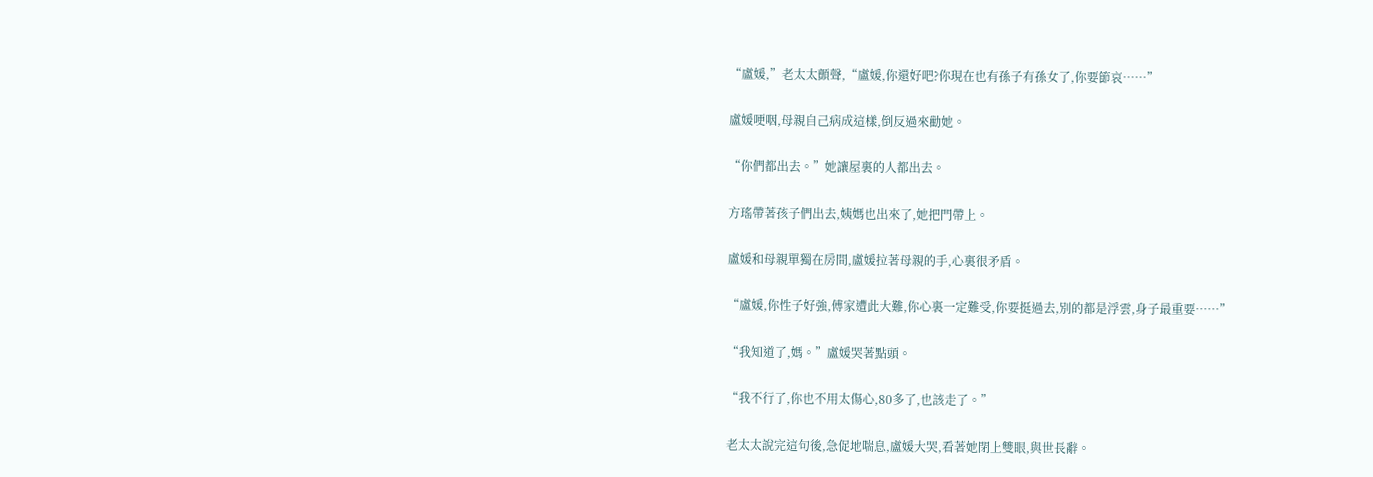“盧媛,”老太太顫聲,“盧媛,你還好吧?你現在也有孫子有孫女了,你要節哀……”

盧媛哽咽,母親自己病成這樣,倒反過來勸她。

“你們都出去。”她讓屋裏的人都出去。

方瑤帶著孩子們出去,姨媽也出來了,她把門帶上。

盧媛和母親單獨在房間,盧媛拉著母親的手,心裏很矛盾。

“盧媛,你性子好強,傅家遭此大難,你心裏一定難受,你要挺過去,別的都是浮雲,身子最重要……”

“我知道了,媽。”盧媛哭著點頭。

“我不行了,你也不用太傷心,80多了,也該走了。”

老太太說完這句後,急促地喘息,盧媛大哭,看著她閉上雙眼,與世長辭。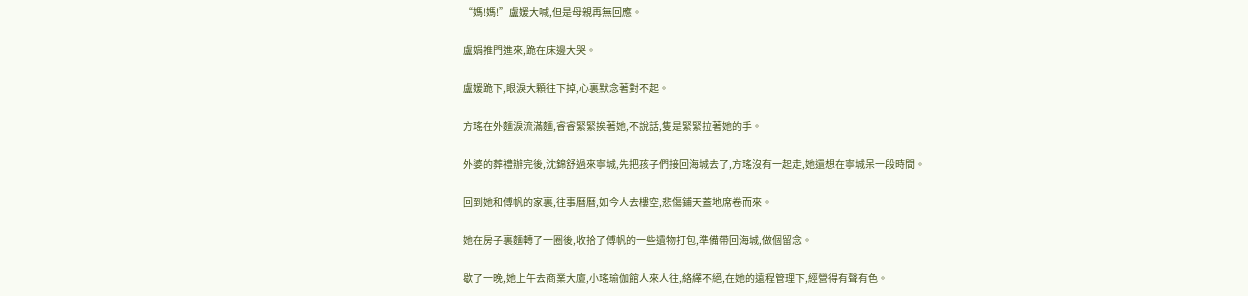“媽!媽!”盧媛大喊,但是母親再無回應。

盧娟推門進來,跪在床邊大哭。

盧媛跪下,眼淚大顆往下掉,心裏默念著對不起。

方瑤在外麵淚流滿麵,睿睿緊緊挨著她,不說話,隻是緊緊拉著她的手。

外婆的葬禮辦完後,沈錦舒過來寧城,先把孩子們接回海城去了,方瑤沒有一起走,她還想在寧城呆一段時間。

回到她和傅帆的家裏,往事曆曆,如今人去樓空,悲傷鋪天蓋地席卷而來。

她在房子裏麵轉了一圈後,收拾了傅帆的一些遺物打包,準備帶回海城,做個留念。

歇了一晚,她上午去商業大廈,小瑤瑜伽館人來人往,絡繹不絕,在她的遠程管理下,經營得有聲有色。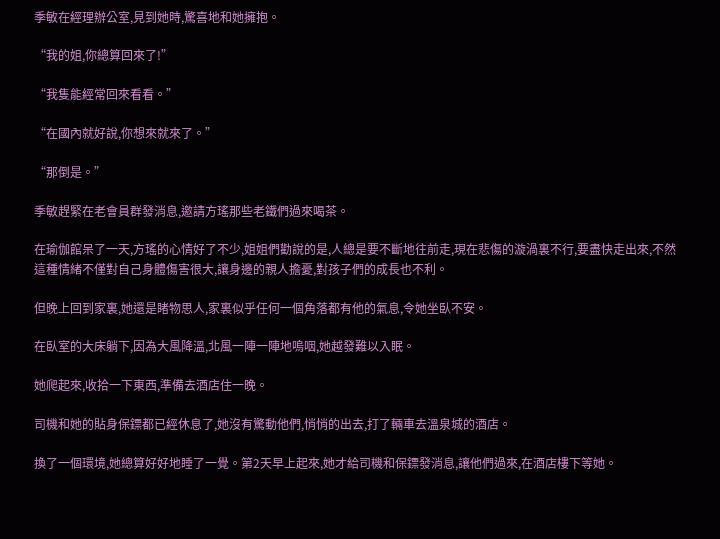季敏在經理辦公室,見到她時,驚喜地和她擁抱。

“我的姐,你總算回來了!”

“我隻能經常回來看看。”

“在國內就好說,你想來就來了。”

“那倒是。”

季敏趕緊在老會員群發消息,邀請方瑤那些老鐵們過來喝茶。

在瑜伽館呆了一天,方瑤的心情好了不少,姐姐們勸說的是,人總是要不斷地往前走,現在悲傷的漩渦裏不行,要盡快走出來,不然這種情緒不僅對自己身體傷害很大,讓身邊的親人擔憂,對孩子們的成長也不利。

但晚上回到家裏,她還是睹物思人,家裏似乎任何一個角落都有他的氣息,令她坐臥不安。

在臥室的大床躺下,因為大風降溫,北風一陣一陣地嗚咽,她越發難以入眠。

她爬起來,收拾一下東西,準備去酒店住一晚。

司機和她的貼身保鏢都已經休息了,她沒有驚動他們,悄悄的出去,打了輛車去溫泉城的酒店。

換了一個環境,她總算好好地睡了一覺。第2天早上起來,她才給司機和保鏢發消息,讓他們過來,在酒店樓下等她。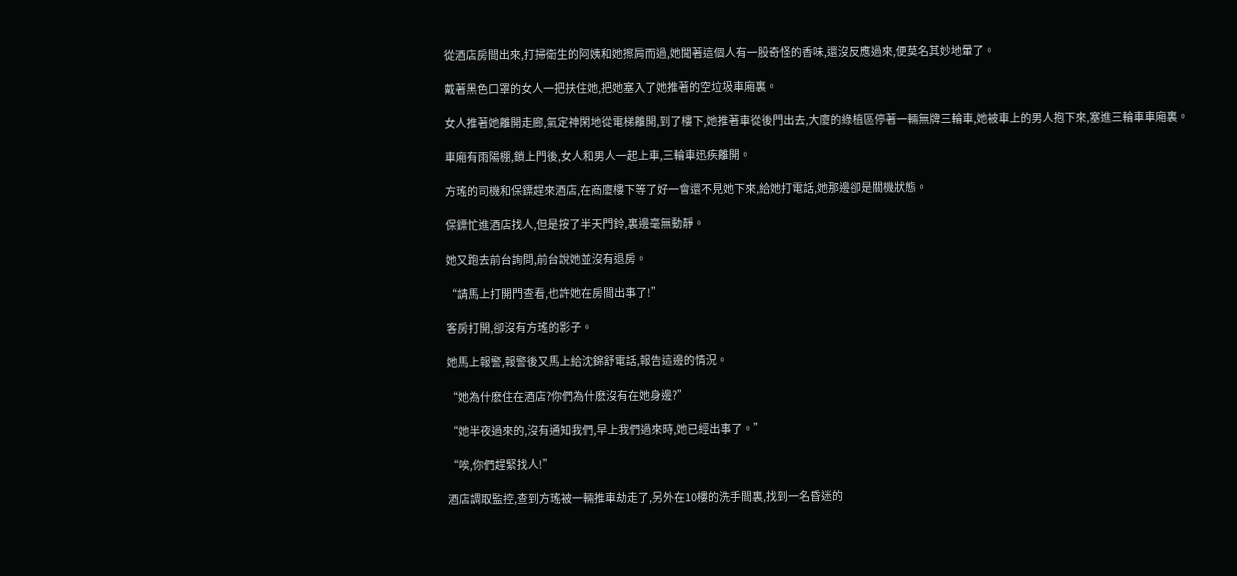從酒店房間出來,打掃衛生的阿姨和她擦肩而過,她聞著這個人有一股奇怪的香味,還沒反應過來,便莫名其妙地暈了。

戴著黑色口罩的女人一把扶住她,把她塞入了她推著的空垃圾車廂裏。

女人推著她離開走廊,氣定神閑地從電梯離開,到了樓下,她推著車從後門出去,大廈的綠植區停著一輛無牌三輪車,她被車上的男人抱下來,塞進三輪車車廂裏。

車廂有雨陽棚,鎖上門後,女人和男人一起上車,三輪車迅疾離開。

方瑤的司機和保鏢趕來酒店,在商廈樓下等了好一會還不見她下來,給她打電話,她那邊卻是關機狀態。

保鏢忙進酒店找人,但是按了半天門鈴,裏邊毫無動靜。

她又跑去前台詢問,前台說她並沒有退房。

“請馬上打開門查看,也許她在房間出事了!”

客房打開,卻沒有方瑤的影子。

她馬上報警,報警後又馬上給沈錦舒電話,報告這邊的情況。

“她為什麽住在酒店?你們為什麽沒有在她身邊?”

“她半夜過來的,沒有通知我們,早上我們過來時,她已經出事了。”

“唉,你們趕緊找人!”

酒店調取監控,查到方瑤被一輛推車劫走了,另外在10樓的洗手間裏,找到一名昏迷的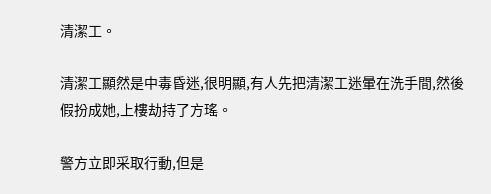清潔工。

清潔工顯然是中毒昏迷,很明顯,有人先把清潔工迷暈在洗手間,然後假扮成她,上樓劫持了方瑤。

警方立即采取行動,但是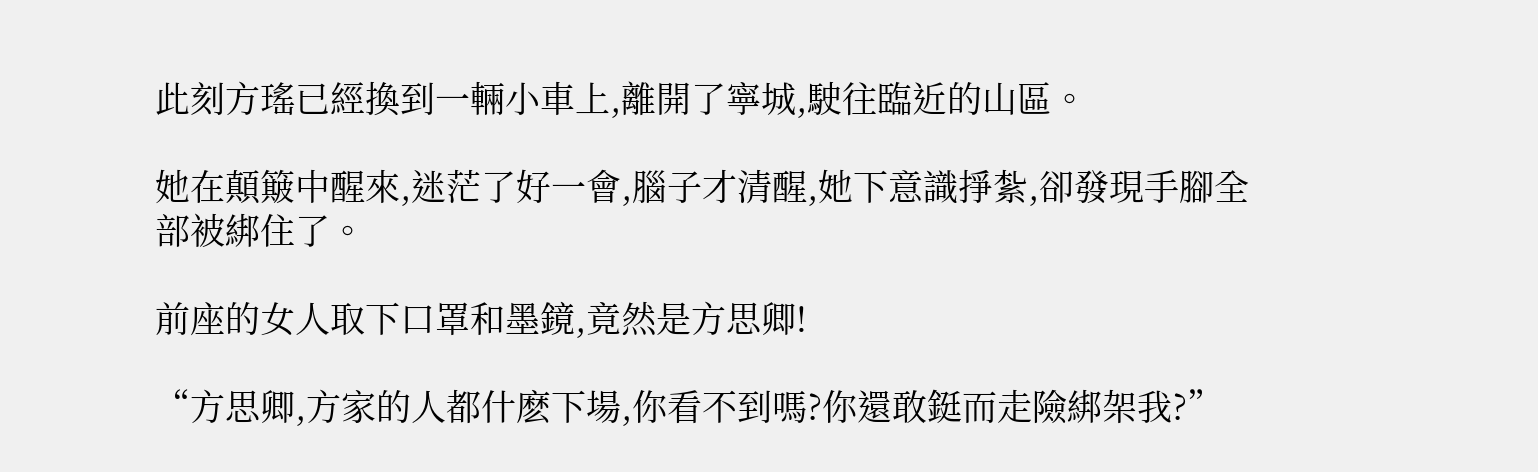此刻方瑤已經換到一輛小車上,離開了寧城,駛往臨近的山區。

她在顛簸中醒來,迷茫了好一會,腦子才清醒,她下意識掙紮,卻發現手腳全部被綁住了。

前座的女人取下口罩和墨鏡,竟然是方思卿!

“方思卿,方家的人都什麽下場,你看不到嗎?你還敢鋌而走險綁架我?”